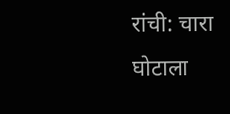रांची: चारा घोटाला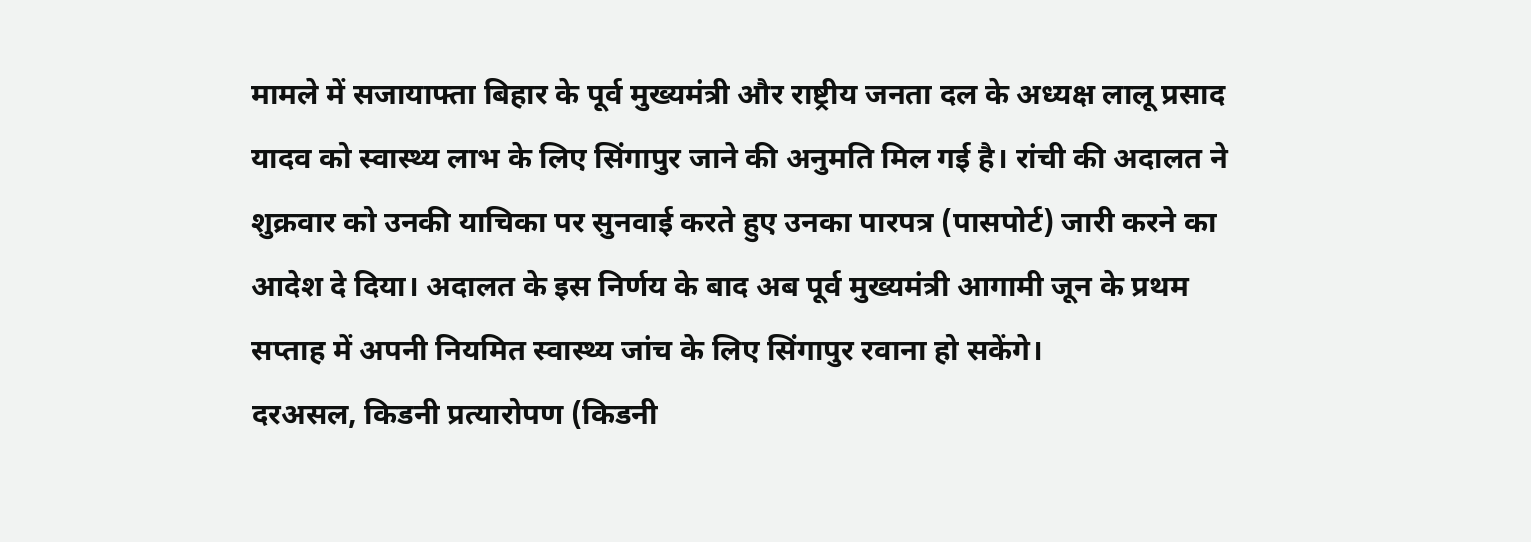मामले में सजायाफ्ता बिहार के पूर्व मुख्यमंत्री और राष्ट्रीय जनता दल के अध्यक्ष लालू प्रसाद यादव को स्वास्थ्य लाभ के लिए सिंगापुर जाने की अनुमति मिल गई है। रांची की अदालत ने शुक्रवार को उनकी याचिका पर सुनवाई करते हुए उनका पारपत्र (पासपोर्ट) जारी करने का आदेश दे दिया। अदालत के इस निर्णय के बाद अब पूर्व मुख्यमंत्री आगामी जून के प्रथम सप्ताह में अपनी नियमित स्वास्थ्य जांच के लिए सिंगापुर रवाना हो सकेंगे।
दरअसल, किडनी प्रत्यारोपण (किडनी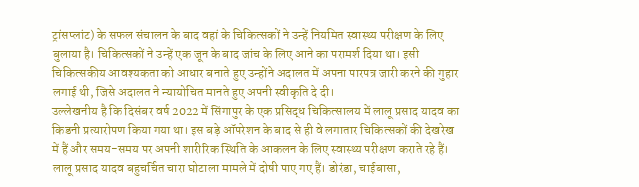ट्रांसप्लांट) के सफल संचालन के बाद वहां के चिकित्सकों ने उन्हें नियमित स्वास्थ्य परीक्षण के लिए बुलाया है। चिकित्सकों ने उन्हें एक जून के बाद जांच के लिए आने का परामर्श दिया था। इसी चिकित्सकीय आवश्यकता को आधार बनाते हुए उन्होंने अदालत में अपना पारपत्र जारी करने की गुहार लगाई थी, जिसे अदालत ने न्यायोचित मानते हुए अपनी स्वीकृति दे दी।
उल्लेखनीय है कि दिसंबर वर्ष 2022 में सिंगापुर के एक प्रसिद्ध चिकित्सालय में लालू प्रसाद यादव का किडनी प्रत्यारोपण किया गया था। इस बड़े ऑपरेशन के बाद से ही वे लगातार चिकित्सकों की देखरेख में हैं और समय-समय पर अपनी शारीरिक स्थिति के आकलन के लिए स्वास्थ्य परीक्षण कराते रहे हैं।
लालू प्रसाद यादव बहुचर्चित चारा घोटाला मामले में दोषी पाए गए हैं। डोरंडा, चाईबासा,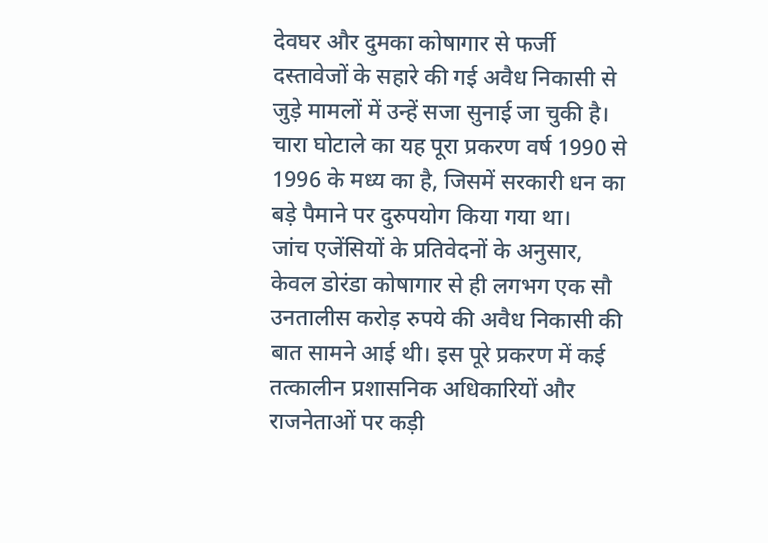देवघर और दुमका कोषागार से फर्जी दस्तावेजों के सहारे की गई अवैध निकासी से जुड़े मामलों में उन्हें सजा सुनाई जा चुकी है। चारा घोटाले का यह पूरा प्रकरण वर्ष 1990 से 1996 के मध्य का है, जिसमें सरकारी धन का बड़े पैमाने पर दुरुपयोग किया गया था।
जांच एजेंसियों के प्रतिवेदनों के अनुसार, केवल डोरंडा कोषागार से ही लगभग एक सौ उनतालीस करोड़ रुपये की अवैध निकासी की बात सामने आई थी। इस पूरे प्रकरण में कई तत्कालीन प्रशासनिक अधिकारियों और राजनेताओं पर कड़ी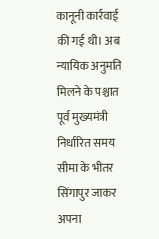कानूनी कार्रवाई की गई थी। अब न्यायिक अनुमति मिलने के पश्चात पूर्व मुख्यमंत्री निर्धारित समय सीमा के भीतर सिंगापुर जाकर अपना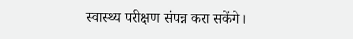स्वास्थ्य परीक्षण संपन्न करा सकेंगे।